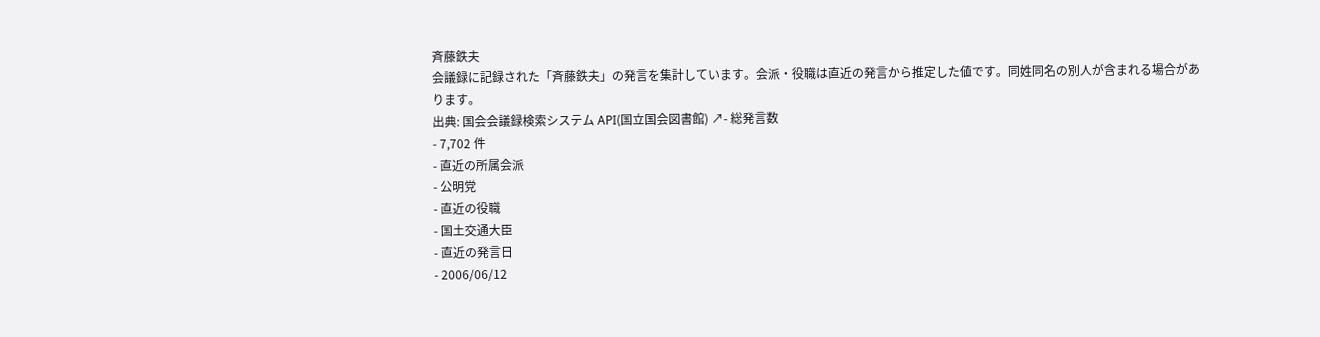斉藤鉄夫
会議録に記録された「斉藤鉄夫」の発言を集計しています。会派・役職は直近の発言から推定した値です。同姓同名の別人が含まれる場合があります。
出典: 国会会議録検索システム API(国立国会図書館) ↗- 総発言数
- 7,702 件
- 直近の所属会派
- 公明党
- 直近の役職
- 国土交通大臣
- 直近の発言日
- 2006/06/12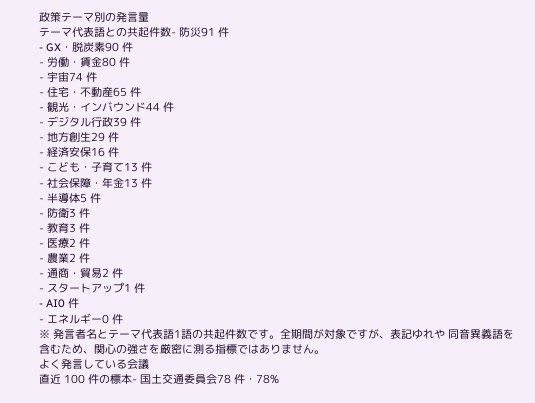政策テーマ別の発言量
テーマ代表語との共起件数- 防災91 件
- GX・脱炭素90 件
- 労働・賃金80 件
- 宇宙74 件
- 住宅・不動産65 件
- 観光・インバウンド44 件
- デジタル行政39 件
- 地方創生29 件
- 経済安保16 件
- こども・子育て13 件
- 社会保障・年金13 件
- 半導体5 件
- 防衛3 件
- 教育3 件
- 医療2 件
- 農業2 件
- 通商・貿易2 件
- スタートアップ1 件
- AI0 件
- エネルギー0 件
※ 発言者名とテーマ代表語1語の共起件数です。全期間が対象ですが、表記ゆれや 同音異義語を含むため、関心の強さを厳密に測る指標ではありません。
よく発言している会議
直近 100 件の標本- 国土交通委員会78 件・78%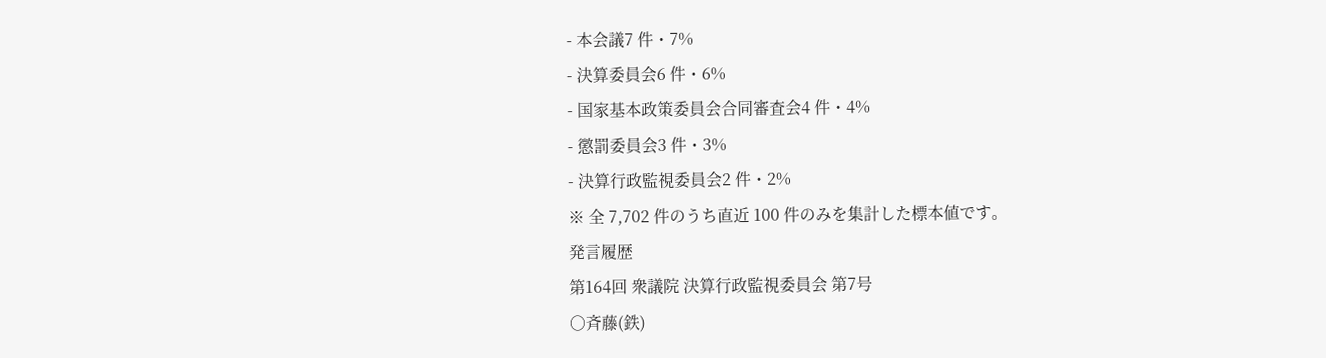- 本会議7 件・7%
- 決算委員会6 件・6%
- 国家基本政策委員会合同審査会4 件・4%
- 懲罰委員会3 件・3%
- 決算行政監視委員会2 件・2%
※ 全 7,702 件のうち直近 100 件のみを集計した標本値です。
発言履歴
第164回 衆議院 決算行政監視委員会 第7号
○斉藤(鉄)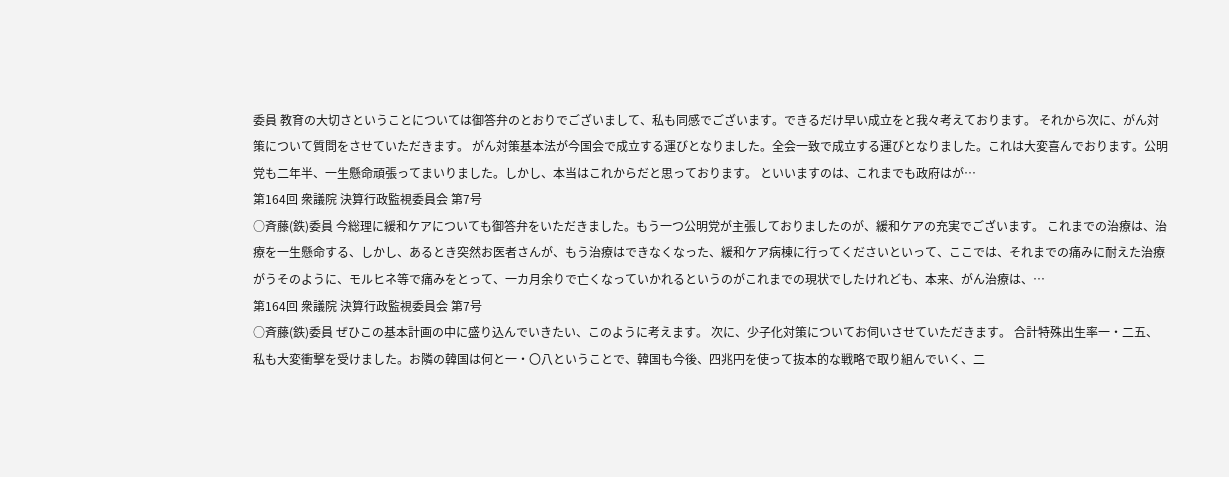委員 教育の大切さということについては御答弁のとおりでございまして、私も同感でございます。できるだけ早い成立をと我々考えております。 それから次に、がん対策について質問をさせていただきます。 がん対策基本法が今国会で成立する運びとなりました。全会一致で成立する運びとなりました。これは大変喜んでおります。公明党も二年半、一生懸命頑張ってまいりました。しかし、本当はこれからだと思っております。 といいますのは、これまでも政府はが…
第164回 衆議院 決算行政監視委員会 第7号
○斉藤(鉄)委員 今総理に緩和ケアについても御答弁をいただきました。もう一つ公明党が主張しておりましたのが、緩和ケアの充実でございます。 これまでの治療は、治療を一生懸命する、しかし、あるとき突然お医者さんが、もう治療はできなくなった、緩和ケア病棟に行ってくださいといって、ここでは、それまでの痛みに耐えた治療がうそのように、モルヒネ等で痛みをとって、一カ月余りで亡くなっていかれるというのがこれまでの現状でしたけれども、本来、がん治療は、…
第164回 衆議院 決算行政監視委員会 第7号
○斉藤(鉄)委員 ぜひこの基本計画の中に盛り込んでいきたい、このように考えます。 次に、少子化対策についてお伺いさせていただきます。 合計特殊出生率一・二五、私も大変衝撃を受けました。お隣の韓国は何と一・〇八ということで、韓国も今後、四兆円を使って抜本的な戦略で取り組んでいく、二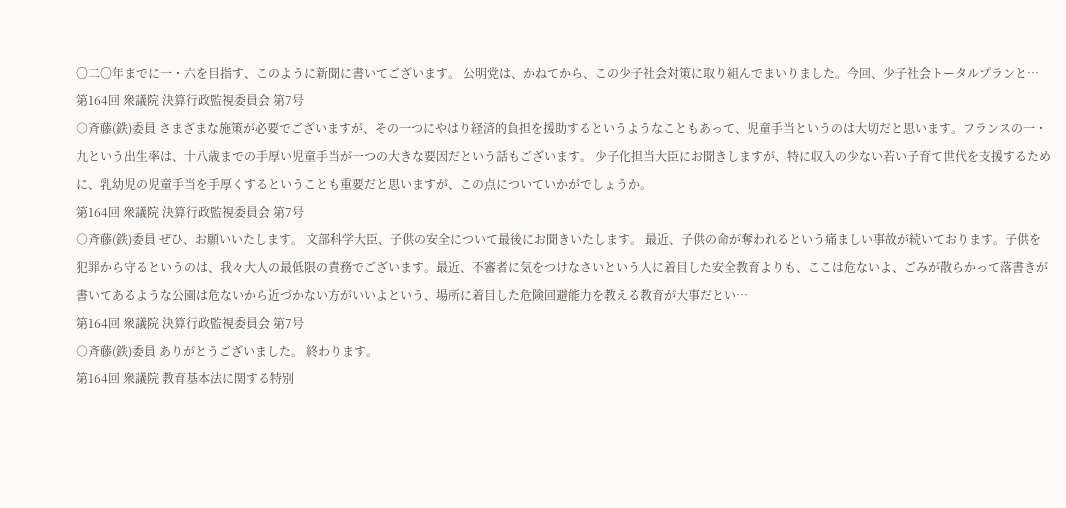〇二〇年までに一・六を目指す、このように新聞に書いてございます。 公明党は、かねてから、この少子社会対策に取り組んでまいりました。今回、少子社会トータルプランと…
第164回 衆議院 決算行政監視委員会 第7号
○斉藤(鉄)委員 さまざまな施策が必要でございますが、その一つにやはり経済的負担を援助するというようなこともあって、児童手当というのは大切だと思います。フランスの一・九という出生率は、十八歳までの手厚い児童手当が一つの大きな要因だという話もございます。 少子化担当大臣にお聞きしますが、特に収入の少ない若い子育て世代を支援するために、乳幼児の児童手当を手厚くするということも重要だと思いますが、この点についていかがでしょうか。
第164回 衆議院 決算行政監視委員会 第7号
○斉藤(鉄)委員 ぜひ、お願いいたします。 文部科学大臣、子供の安全について最後にお聞きいたします。 最近、子供の命が奪われるという痛ましい事故が続いております。子供を犯罪から守るというのは、我々大人の最低限の責務でございます。最近、不審者に気をつけなさいという人に着目した安全教育よりも、ここは危ないよ、ごみが散らかって落書きが書いてあるような公園は危ないから近づかない方がいいよという、場所に着目した危険回避能力を教える教育が大事だとい…
第164回 衆議院 決算行政監視委員会 第7号
○斉藤(鉄)委員 ありがとうございました。 終わります。
第164回 衆議院 教育基本法に関する特別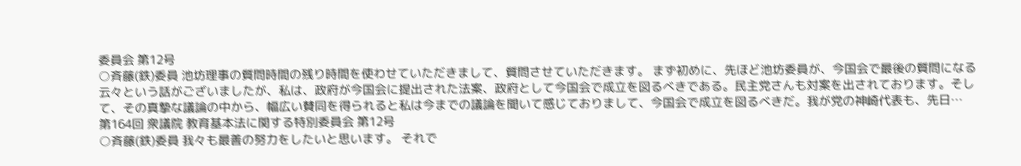委員会 第12号
○斉藤(鉄)委員 池坊理事の質問時間の残り時間を使わせていただきまして、質問させていただきます。 まず初めに、先ほど池坊委員が、今国会で最後の質問になる云々という話がございましたが、私は、政府が今国会に提出された法案、政府として今国会で成立を図るべきである。民主党さんも対案を出されております。そして、その真摯な議論の中から、幅広い賛同を得られると私は今までの議論を聞いて感じておりまして、今国会で成立を図るべきだ。我が党の神崎代表も、先日…
第164回 衆議院 教育基本法に関する特別委員会 第12号
○斉藤(鉄)委員 我々も最善の努力をしたいと思います。 それで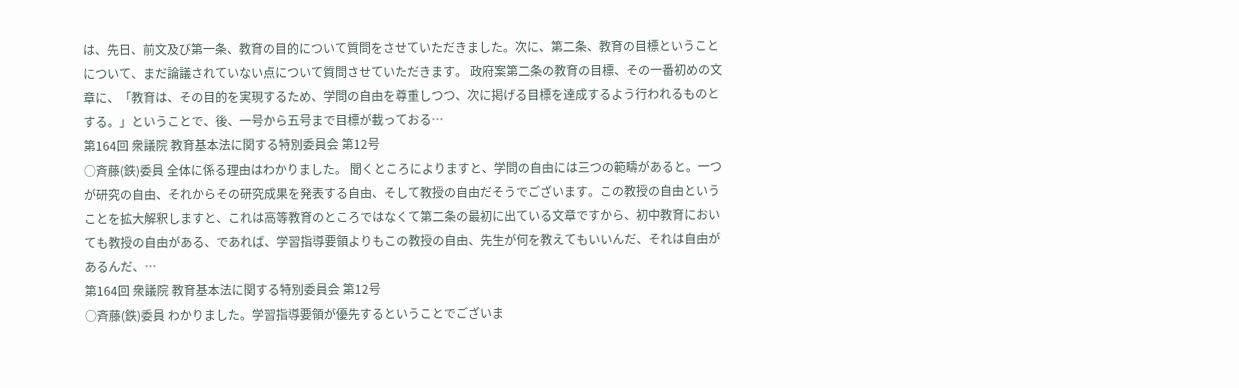は、先日、前文及び第一条、教育の目的について質問をさせていただきました。次に、第二条、教育の目標ということについて、まだ論議されていない点について質問させていただきます。 政府案第二条の教育の目標、その一番初めの文章に、「教育は、その目的を実現するため、学問の自由を尊重しつつ、次に掲げる目標を達成するよう行われるものとする。」ということで、後、一号から五号まで目標が載っておる…
第164回 衆議院 教育基本法に関する特別委員会 第12号
○斉藤(鉄)委員 全体に係る理由はわかりました。 聞くところによりますと、学問の自由には三つの範疇があると。一つが研究の自由、それからその研究成果を発表する自由、そして教授の自由だそうでございます。この教授の自由ということを拡大解釈しますと、これは高等教育のところではなくて第二条の最初に出ている文章ですから、初中教育においても教授の自由がある、であれば、学習指導要領よりもこの教授の自由、先生が何を教えてもいいんだ、それは自由があるんだ、…
第164回 衆議院 教育基本法に関する特別委員会 第12号
○斉藤(鉄)委員 わかりました。学習指導要領が優先するということでございま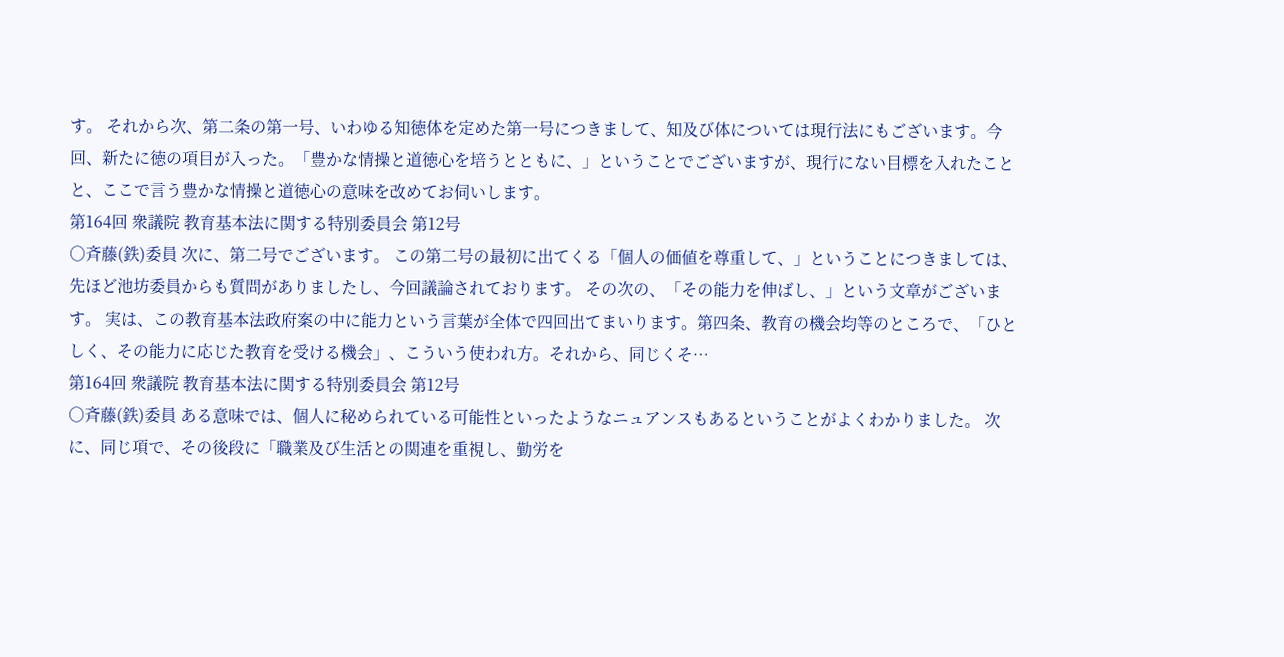す。 それから次、第二条の第一号、いわゆる知徳体を定めた第一号につきまして、知及び体については現行法にもございます。今回、新たに徳の項目が入った。「豊かな情操と道徳心を培うとともに、」ということでございますが、現行にない目標を入れたことと、ここで言う豊かな情操と道徳心の意味を改めてお伺いします。
第164回 衆議院 教育基本法に関する特別委員会 第12号
○斉藤(鉄)委員 次に、第二号でございます。 この第二号の最初に出てくる「個人の価値を尊重して、」ということにつきましては、先ほど池坊委員からも質問がありましたし、今回議論されております。 その次の、「その能力を伸ばし、」という文章がございます。 実は、この教育基本法政府案の中に能力という言葉が全体で四回出てまいります。第四条、教育の機会均等のところで、「ひとしく、その能力に応じた教育を受ける機会」、こういう使われ方。それから、同じくそ…
第164回 衆議院 教育基本法に関する特別委員会 第12号
○斉藤(鉄)委員 ある意味では、個人に秘められている可能性といったようなニュアンスもあるということがよくわかりました。 次に、同じ項で、その後段に「職業及び生活との関連を重視し、勤労を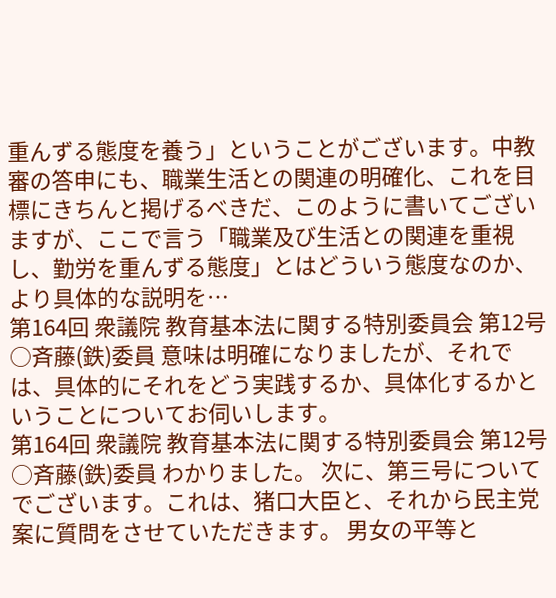重んずる態度を養う」ということがございます。中教審の答申にも、職業生活との関連の明確化、これを目標にきちんと掲げるべきだ、このように書いてございますが、ここで言う「職業及び生活との関連を重視し、勤労を重んずる態度」とはどういう態度なのか、より具体的な説明を…
第164回 衆議院 教育基本法に関する特別委員会 第12号
○斉藤(鉄)委員 意味は明確になりましたが、それでは、具体的にそれをどう実践するか、具体化するかということについてお伺いします。
第164回 衆議院 教育基本法に関する特別委員会 第12号
○斉藤(鉄)委員 わかりました。 次に、第三号についてでございます。これは、猪口大臣と、それから民主党案に質問をさせていただきます。 男女の平等と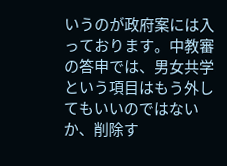いうのが政府案には入っております。中教審の答申では、男女共学という項目はもう外してもいいのではないか、削除す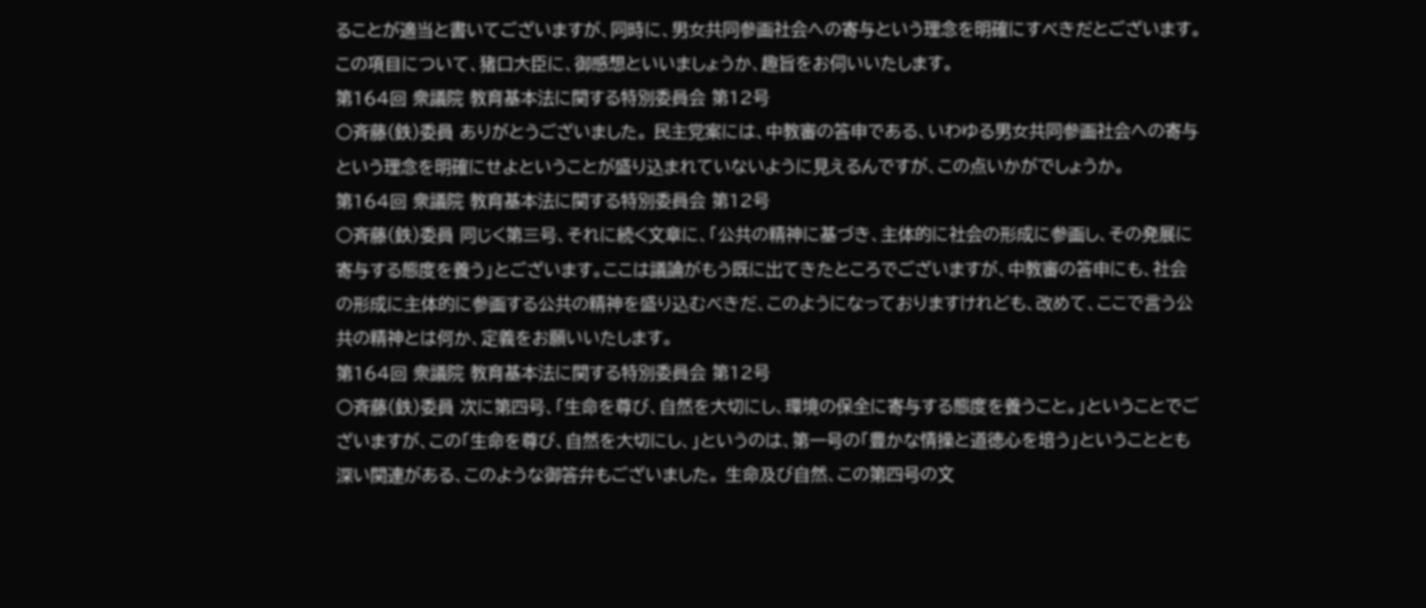ることが適当と書いてございますが、同時に、男女共同参画社会への寄与という理念を明確にすべきだとございます。この項目について、猪口大臣に、御感想といいましょうか、趣旨をお伺いいたします。
第164回 衆議院 教育基本法に関する特別委員会 第12号
○斉藤(鉄)委員 ありがとうございました。 民主党案には、中教審の答申である、いわゆる男女共同参画社会への寄与という理念を明確にせよということが盛り込まれていないように見えるんですが、この点いかがでしょうか。
第164回 衆議院 教育基本法に関する特別委員会 第12号
○斉藤(鉄)委員 同じく第三号、それに続く文章に、「公共の精神に基づき、主体的に社会の形成に参画し、その発展に寄与する態度を養う」とございます。ここは議論がもう既に出てきたところでございますが、中教審の答申にも、社会の形成に主体的に参画する公共の精神を盛り込むべきだ、このようになっておりますけれども、改めて、ここで言う公共の精神とは何か、定義をお願いいたします。
第164回 衆議院 教育基本法に関する特別委員会 第12号
○斉藤(鉄)委員 次に第四号、「生命を尊び、自然を大切にし、環境の保全に寄与する態度を養うこと。」ということでございますが、この「生命を尊び、自然を大切にし、」というのは、第一号の「豊かな情操と道徳心を培う」ということとも深い関連がある、このような御答弁もございました。 生命及び自然、この第四号の文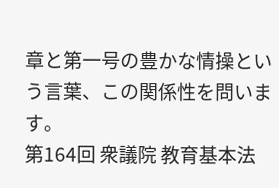章と第一号の豊かな情操という言葉、この関係性を問います。
第164回 衆議院 教育基本法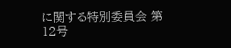に関する特別委員会 第12号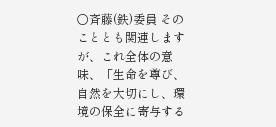○斉藤(鉄)委員 そのこととも関連しますが、これ全体の意味、「生命を尊び、自然を大切にし、環境の保全に寄与する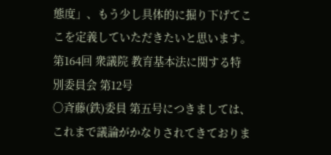態度」、もう少し具体的に掘り下げてここを定義していただきたいと思います。
第164回 衆議院 教育基本法に関する特別委員会 第12号
○斉藤(鉄)委員 第五号につきましては、これまで議論がかなりされてきておりま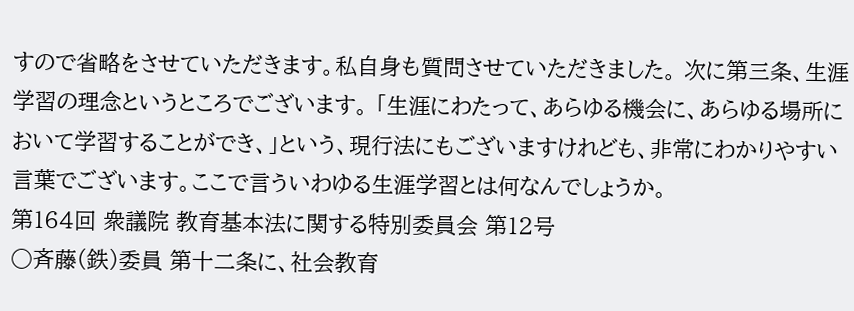すので省略をさせていただきます。私自身も質問させていただきました。 次に第三条、生涯学習の理念というところでございます。 「生涯にわたって、あらゆる機会に、あらゆる場所において学習することができ、」という、現行法にもございますけれども、非常にわかりやすい言葉でございます。ここで言ういわゆる生涯学習とは何なんでしょうか。
第164回 衆議院 教育基本法に関する特別委員会 第12号
○斉藤(鉄)委員 第十二条に、社会教育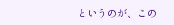というのが、この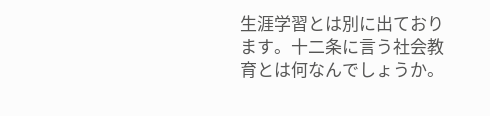生涯学習とは別に出ております。十二条に言う社会教育とは何なんでしょうか。